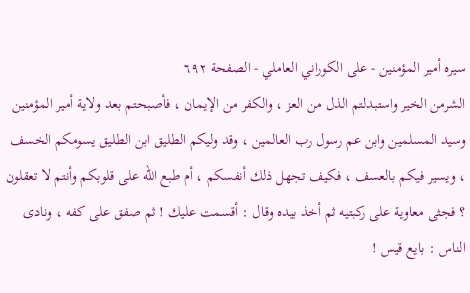سيره أمير المؤمنين - على الكوراني العاملي - الصفحة ٦٩٢
الشرمن الخير واستبدلتم الذل من العز ، والكفر من الإيمان ، فأصبحتم بعد ولاية أمير المؤمنين وسيد المسلمين وابن عم رسول رب العالمين ، وقد وليكم الطليق ابن الطليق يسومكم الخسف ، ويسير فيكم بالعسف ، فكيف تجهل ذلك أنفسكم ، أم طبع الله على قلوبكم وأنتم لا تعقلون ؟ فجثى معاوية على ركبتيه ثم أخذ بيده وقال : أقسمت عليك ! ثم صفق على كفه ، ونادى الناس : بايع قيس !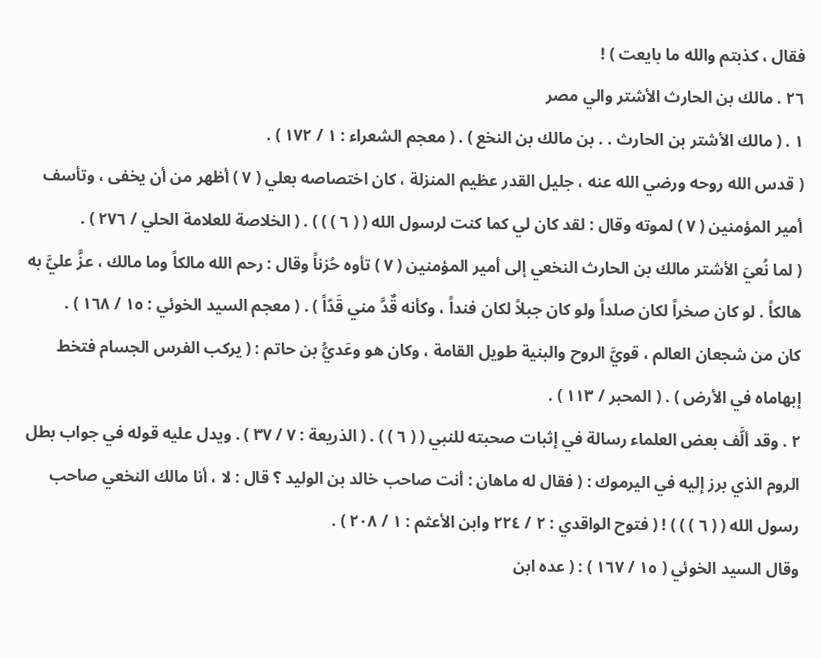فقال ، كذبتم والله ما بايعت ) !
٢٦ . مالك بن الحارث الأشتر والي مصر
١ . ( مالك الأشتر بن الحارث . . بن مالك بن النخع ) . ( معجم الشعراء : ١ / ١٧٢ ) .
( قدس الله روحه ورضي الله عنه ، جليل القدر عظيم المنزلة ، كان اختصاصه بعلي ( ٧ ) أظهر من أن يخفى ، وتأسف أمير المؤمنين ( ٧ ) لموته وقال : لقد كان لي كما كنت لرسول الله ( ( ٦ ) ) ) . ( الخلاصة للعلامة الحلي / ٢٧٦ ) .
( لما نُعيَ الأشتر مالك بن الحارث النخعي إلى أمير المؤمنين ( ٧ ) تأوه حُزناً وقال : رحم الله مالكاً وما مالك ، عزَّ عليَّ به هالكاً . لو كان صخراً لكان صلداً ولو كان جبلاً لكان فنداً ، وكأنه قٌدَّ مني قَدّاً ) . ( معجم السيد الخوئي : ١٥ / ١٦٨ ) .
كان من شجعان العالم ، قويَّ الروح والبنية طويل القامة ، وكان هو وعَديُّ بن حاتم : ( يركب الفرس الجسام فتخط إبهاماه في الأرض ) . ( المحبر / ١١٣ ) .
٢ . وقد ألَّف بعض العلماء رسالة في إثبات صحبته للنبي ( ( ٦ ) ) . ( الذريعة : ٧ / ٣٧ ) . ويدل عليه قوله في جواب بطل الروم الذي برز إليه في اليرموك : ( فقال له ماهان : أنت صاحب خالد بن الوليد ؟ قال : لا ، أنا مالك النخعي صاحب رسول الله ( ( ٦ ) ) ) ! ( فتوح الواقدي : ٢ / ٢٢٤ وابن الأعثم : ١ / ٢٠٨ ) .
وقال السيد الخوئي ( ١٥ / ١٦٧ ) : ( عده ابن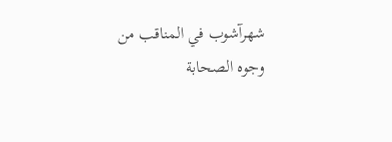شهرآشوب في المناقب من وجوه الصحابة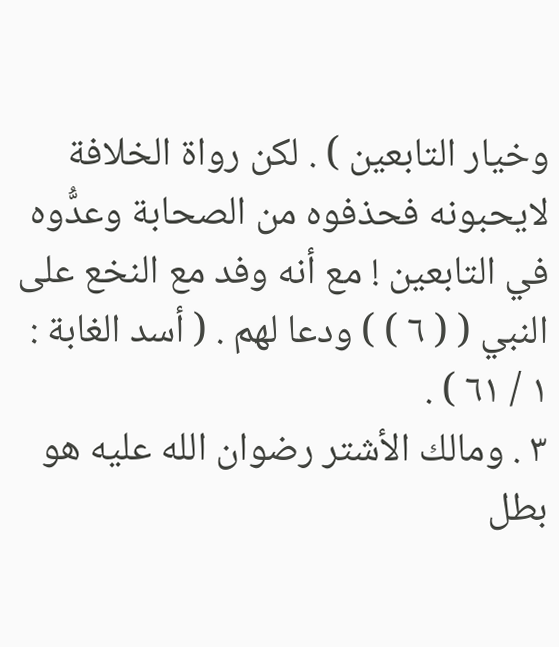وخيار التابعين ) . لكن رواة الخلافة لايحبونه فحذفوه من الصحابة وعدُّوه في التابعين ! مع أنه وفد مع النخع على النبي ( ( ٦ ) ) ودعا لهم . ( أسد الغابة : ١ / ٦١ ) .
٣ . ومالك الأشتر رضوان الله عليه هو بطل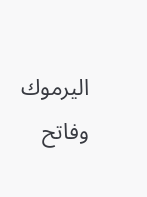اليرموك وفاتح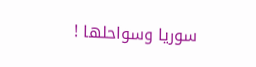سوريا وسواحلها !